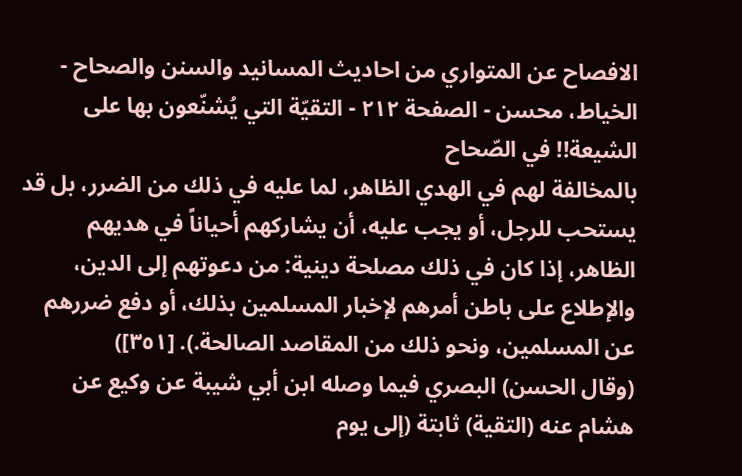الافصاح عن المتواري من احاديث المسانيد والسنن والصحاح - الخياط، محسن - الصفحة ٢١٢ - التقيّة التي يُشنّعون بها على الشيعة!! في الصّحاح
بالمخالفة لهم في الهدي الظاهر، لما عليه في ذلك من الضرر، بل قد يستحب للرجل، أو يجب عليه، أن يشاركهم أحياناً في هديهم الظاهر، إذا كان في ذلك مصلحة دينية: من دعوتهم إلى الدين، والإطلاع على باطن أمرهم لإخبار المسلمين بذلك، أو دفع ضررهم عن المسلمين، ونحو ذلك من المقاصد الصالحة.). [٣٥١])
(وقال الحسن) البصري فيما وصله ابن أبي شيبة عن وكيع عن هشام عنه (التقية) ثابتة (إلى يوم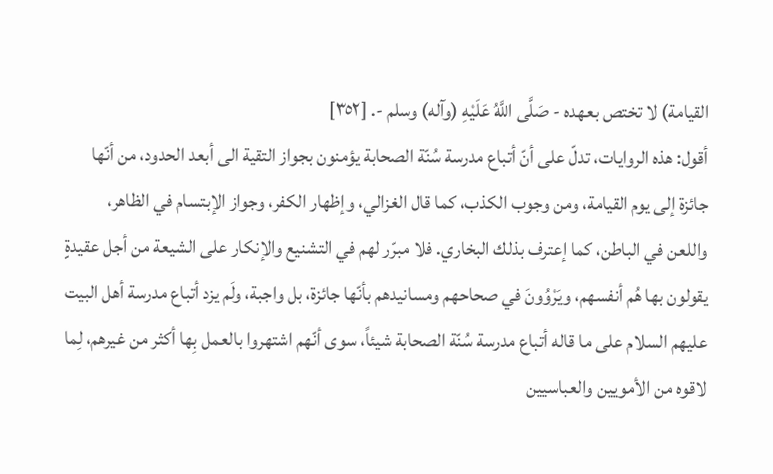القيامة) لا تختص بعهده - صَلَّى اللَّهُ عَلَيْهِ (وآله) وسلم -. [٣٥٢]
أقول: هذه الروايات، تدلّ على أنّ أتباع مدرسة سُنّة الصحابة يؤمنون بجواز التقية الى أبعد الحدود، من أنّها جائزة إلى يوم القيامة، ومن وجوب الكذب، كما قال الغزالي، وإظهار الكفر، وجواز الإبتسام في الظاهر، واللعن في الباطن، كما إعترف بذلك البخاري. فلا مبرّر لهم في التشنيع والإنكار على الشيعة من أجل عقيدةٍ يقولون بها هُم أنفسهم، ويَرْوُونَ في صحاحهم ومسانيدهم بأنّها جائزة، بل واجبة، ولَم يزد أتباع مدرسة أهل البيت عليهم السلام على ما قاله أتباع مدرسة سُنّة الصحابة شيئاً، سوى أنّهم اشتهروا بالعمل بِها أكثر من غيرهم، لِما لاقوه من الأمويين والعباسيين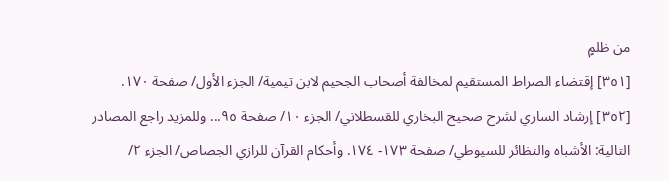من ظلمٍ
[٣٥١] إقتضاء الصراط المستقيم لمخالفة أصحاب الجحيم لابن تيمية/ الجزء الأول/ صفحة ١٧٠.
[٣٥٢] إرشاد الساري لشرح صحيح البخاري للقسطلاني/ الجزء ١٠/ صفحة ٩٥... وللمزيد راجع المصادر التالية: الأشباه والنظائر للسيوطي/ صفحة ١٧٣- ١٧٤. وأحكام القرآن للرازي الجصاص/ الجزء ٢/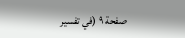صفحة ٩ (في تفسير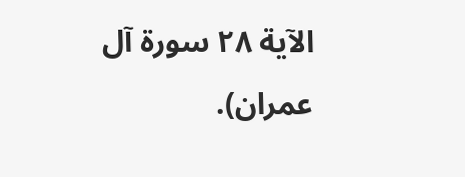الآية ٢٨ سورة آل عمران).